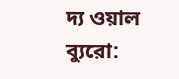দ্য ওয়াল ব্যুরো: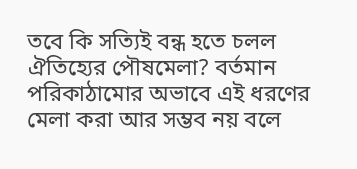তবে কি সত্যিই বন্ধ হতে চলল ঐতিহ্যের পৌষমেলা? বর্তমান পরিকাঠামোর অভাবে এই ধরণের মেলা করা আর সম্ভব নয় বলে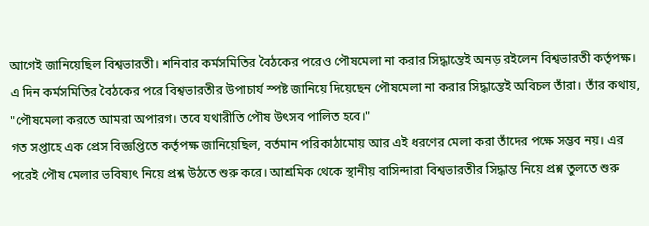আগেই জানিয়েছিল বিশ্বভারতী। শনিবার কর্মসমিতির বৈঠকের পরেও পৌষমেলা না করার সিদ্ধান্তেই অনড় রইলেন বিশ্বভারতী কর্তৃপক্ষ।
এ দিন কর্মসমিতির বৈঠকের পরে বিশ্বভারতীর উপাচার্য স্পষ্ট জানিয়ে দিয়েছেন পৌষমেলা না করার সিদ্ধান্তেই অবিচল তাঁরা। তাঁর কথায়, "পৌষমেলা করতে আমরা অপারগ। তবে যথারীতি পৌষ উৎসব পালিত হবে।"
গত সপ্তাহে এক প্রেস বিজ্ঞপ্তিতে কর্তৃপক্ষ জানিয়েছিল, বর্তমান পরিকাঠামোয় আর এই ধরণের মেলা করা তাঁদের পক্ষে সম্ভব নয়। এর পরেই পৌষ মেলার ভবিষ্যৎ নিয়ে প্রশ্ন উঠতে শুরু করে। আশ্রমিক থেকে স্থানীয় বাসিন্দারা বিশ্বভারতীর সিদ্ধান্ত নিয়ে প্রশ্ন তুলতে শুরু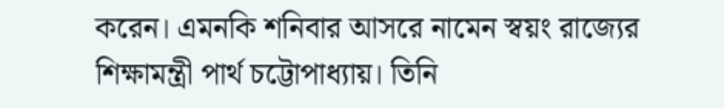করেন। এমনকি শনিবার আসরে নামেন স্বয়ং রাজ্যের শিক্ষামন্ত্রী পার্থ চট্টোপাধ্যায়। তিনি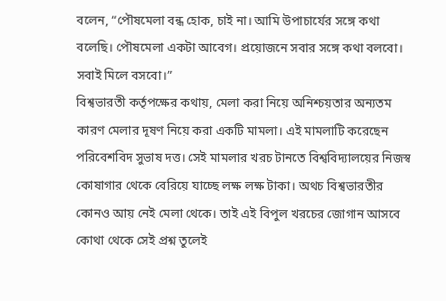বলেন, “পৌষমেলা বন্ধ হোক, চাই না। আমি উপাচার্যের সঙ্গে কথা বলেছি। পৌষমেলা একটা আবেগ। প্রয়োজনে সবার সঙ্গে কথা বলবো। সবাই মিলে বসবো।”
বিশ্বভারতী কর্তৃপক্ষের কথায়, মেলা করা নিয়ে অনিশ্চয়তার অন্যতম কারণ মেলার দূষণ নিয়ে করা একটি মামলা। এই মামলাটি করেছেন পরিবেশবিদ সুভাষ দত্ত। সেই মামলার খরচ টানতে বিশ্ববিদ্যালয়ের নিজস্ব কোষাগার থেকে বেরিয়ে যাচ্ছে লক্ষ লক্ষ টাকা। অথচ বিশ্বভারতীর কোনও আয় নেই মেলা থেকে। তাই এই বিপুল খরচের জোগান আসবে কোথা থেকে সেই প্রশ্ন তুলেই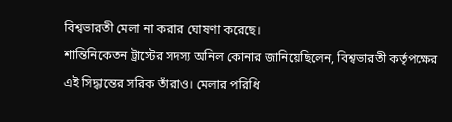বিশ্বভারতী মেলা না করার ঘোষণা করেছে।
শান্তিনিকেতন ট্রাস্টের সদস্য অনিল কোনার জানিয়েছিলেন, বিশ্বভারতী কর্তৃপক্ষের এই সিদ্ধান্তের সরিক তাঁরাও। মেলার পরিধি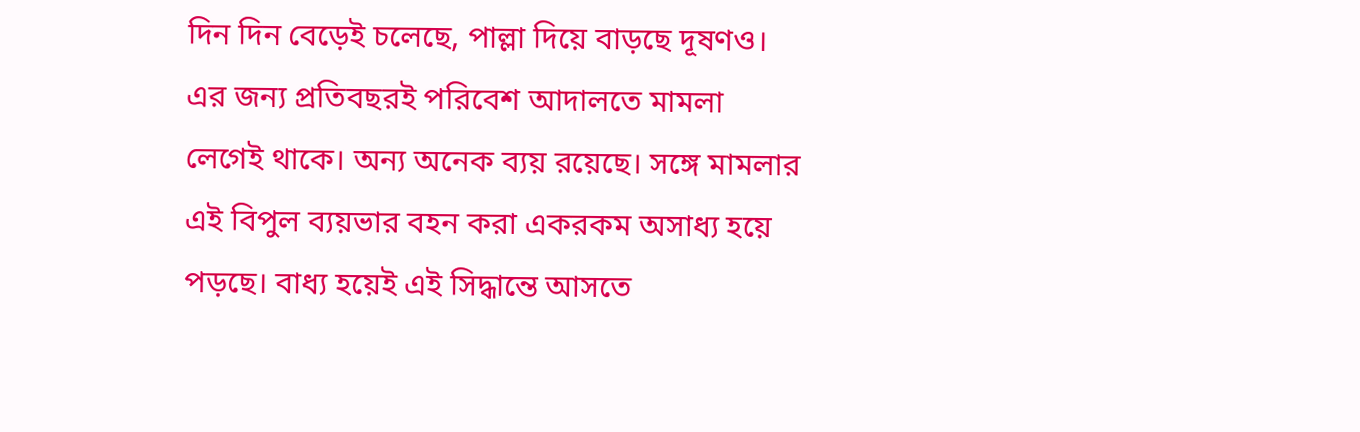দিন দিন বেড়েই চলেছে, পাল্লা দিয়ে বাড়ছে দূষণও। এর জন্য প্রতিবছরই পরিবেশ আদালতে মামলা লেগেই থাকে। অন্য অনেক ব্যয় রয়েছে। সঙ্গে মামলার এই বিপুল ব্যয়ভার বহন করা একরকম অসাধ্য হয়ে পড়ছে। বাধ্য হয়েই এই সিদ্ধান্তে আসতে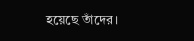হয়েছে তাঁদের।